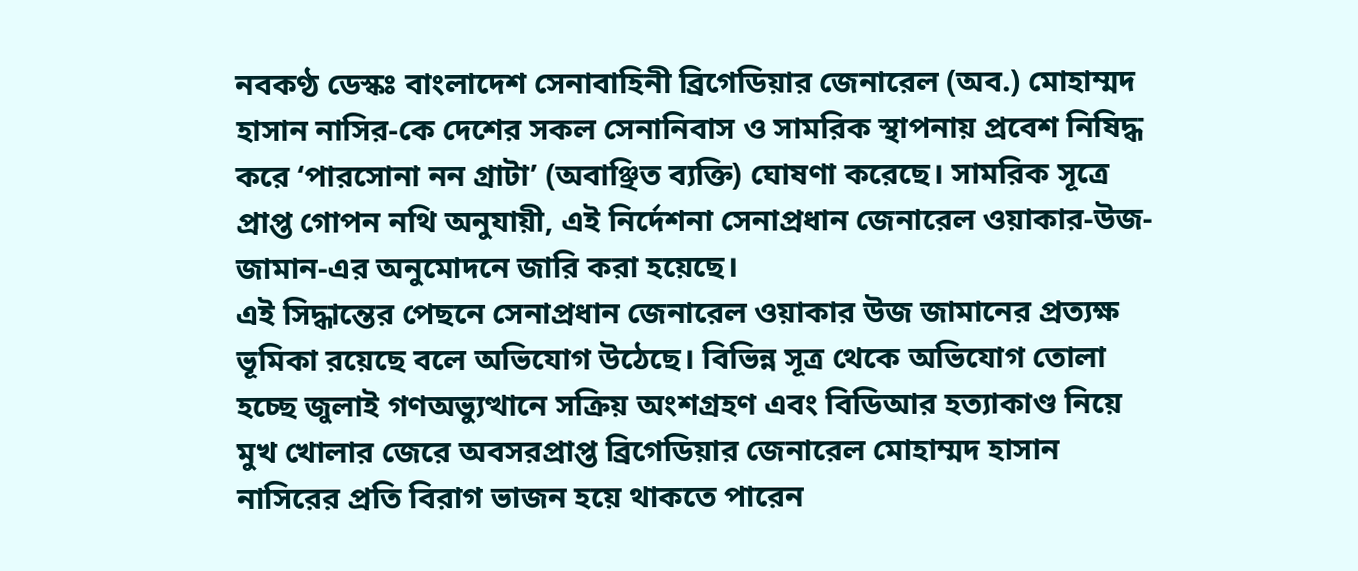নবকণ্ঠ ডেস্কঃ বাংলাদেশ সেনাবাহিনী ব্রিগেডিয়ার জেনারেল (অব.) মোহাম্মদ হাসান নাসির-কে দেশের সকল সেনানিবাস ও সামরিক স্থাপনায় প্রবেশ নিষিদ্ধ করে ‘পারসোনা নন গ্রাটা’ (অবাঞ্ছিত ব্যক্তি) ঘোষণা করেছে। সামরিক সূত্রে প্রাপ্ত গোপন নথি অনুযায়ী, এই নির্দেশনা সেনাপ্রধান জেনারেল ওয়াকার-উজ-জামান-এর অনুমোদনে জারি করা হয়েছে।
এই সিদ্ধান্তের পেছনে সেনাপ্রধান জেনারেল ওয়াকার উজ জামানের প্রত্যক্ষ ভূমিকা রয়েছে বলে অভিযোগ উঠেছে। বিভিন্ন সূত্র থেকে অভিযোগ তোলা হচ্ছে জুলাই গণঅভ্যুত্থানে সক্রিয় অংশগ্রহণ এবং বিডিআর হত্যাকাণ্ড নিয়ে মুখ খোলার জেরে অবসরপ্রাপ্ত ব্রিগেডিয়ার জেনারেল মোহাম্মদ হাসান নাসিরের প্রতি বিরাগ ভাজন হয়ে থাকতে পারেন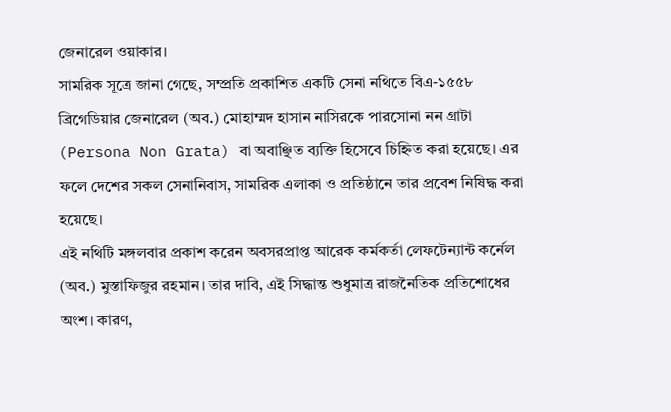জেনারেল ওয়াকার।
সামরিক সূত্রে জানা গেছে, সম্প্রতি প্রকাশিত একটি সেনা নথিতে বিএ-১৫৫৮ ব্রিগেডিয়ার জেনারেল (অব.) মোহাম্মদ হাসান নাসিরকে পারসোনা নন গ্রাটা (Persona Non Grata) বা অবাঞ্ছিত ব্যক্তি হিসেবে চিহ্নিত করা হয়েছে। এর ফলে দেশের সকল সেনানিবাস, সামরিক এলাকা ও প্রতিষ্ঠানে তার প্রবেশ নিষিদ্ধ করা হয়েছে।
এই নথিটি মঙ্গলবার প্রকাশ করেন অবসরপ্রাপ্ত আরেক কর্মকর্তা লেফটেন্যান্ট কর্নেল (অব.) মুস্তাফিজুর রহমান। তার দাবি, এই সিদ্ধান্ত শুধুমাত্র রাজনৈতিক প্রতিশোধের অংশ। কারণ,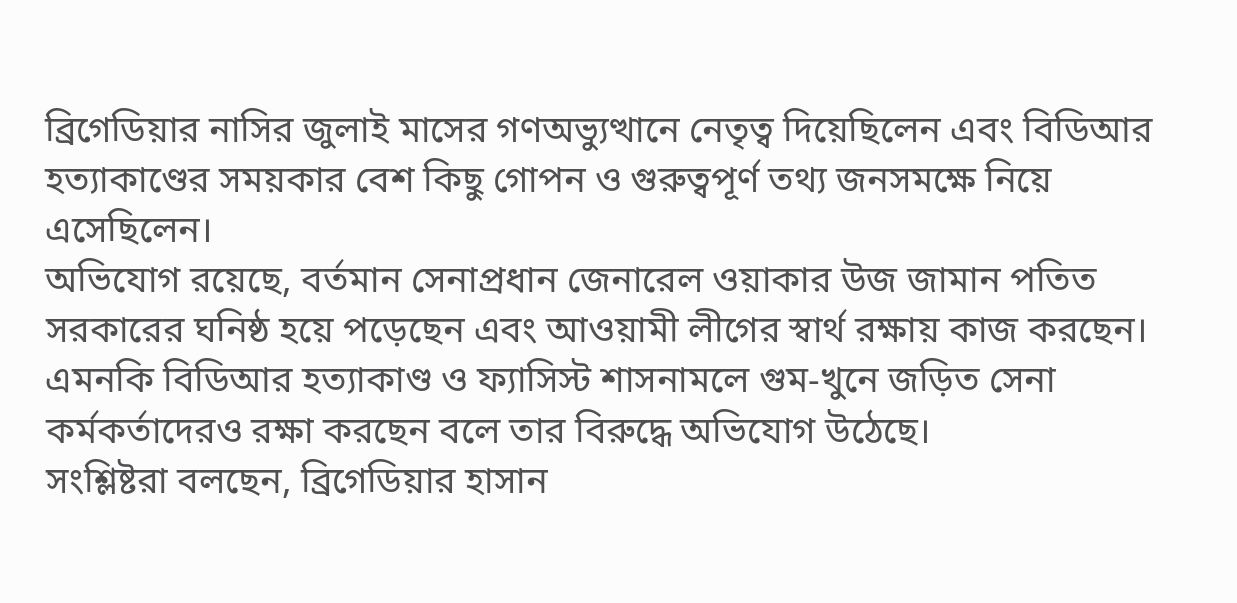ব্রিগেডিয়ার নাসির জুলাই মাসের গণঅভ্যুত্থানে নেতৃত্ব দিয়েছিলেন এবং বিডিআর হত্যাকাণ্ডের সময়কার বেশ কিছু গোপন ও গুরুত্বপূর্ণ তথ্য জনসমক্ষে নিয়ে এসেছিলেন।
অভিযোগ রয়েছে, বর্তমান সেনাপ্রধান জেনারেল ওয়াকার উজ জামান পতিত সরকারের ঘনিষ্ঠ হয়ে পড়েছেন এবং আওয়ামী লীগের স্বার্থ রক্ষায় কাজ করছেন। এমনকি বিডিআর হত্যাকাণ্ড ও ফ্যাসিস্ট শাসনামলে গুম-খুনে জড়িত সেনা কর্মকর্তাদেরও রক্ষা করছেন বলে তার বিরুদ্ধে অভিযোগ উঠেছে।
সংশ্লিষ্টরা বলছেন, ব্রিগেডিয়ার হাসান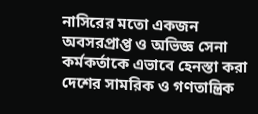নাসিরের মতো একজন অবসরপ্রাপ্ত ও অভিজ্ঞ সেনা কর্মকর্তাকে এভাবে হেনস্তা করা দেশের সামরিক ও গণতান্ত্রিক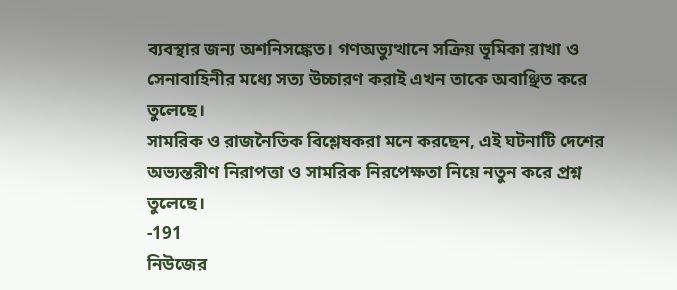ব্যবস্থার জন্য অশনিসঙ্কেত। গণঅভ্যুত্থানে সক্রিয় ভূমিকা রাখা ও সেনাবাহিনীর মধ্যে সত্য উচ্চারণ করাই এখন তাকে অবাঞ্ছিত করে তুলেছে।
সামরিক ও রাজনৈতিক বিশ্লেষকরা মনে করছেন, এই ঘটনাটি দেশের অভ্যন্তরীণ নিরাপত্তা ও সামরিক নিরপেক্ষতা নিয়ে নতুন করে প্রশ্ন তুলেছে।
-191
নিউজের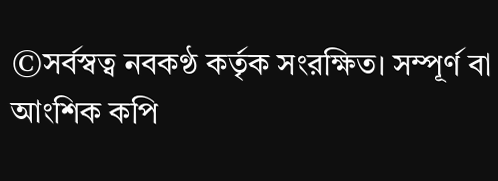©সর্বস্বত্ব নবকণ্ঠ কর্তৃক সংরক্ষিত। সম্পূর্ণ বা আংশিক কপি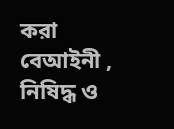করা বেআইনী , নিষিদ্ধ ও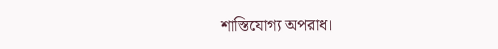শাস্তিযোগ্য অপরাধ।